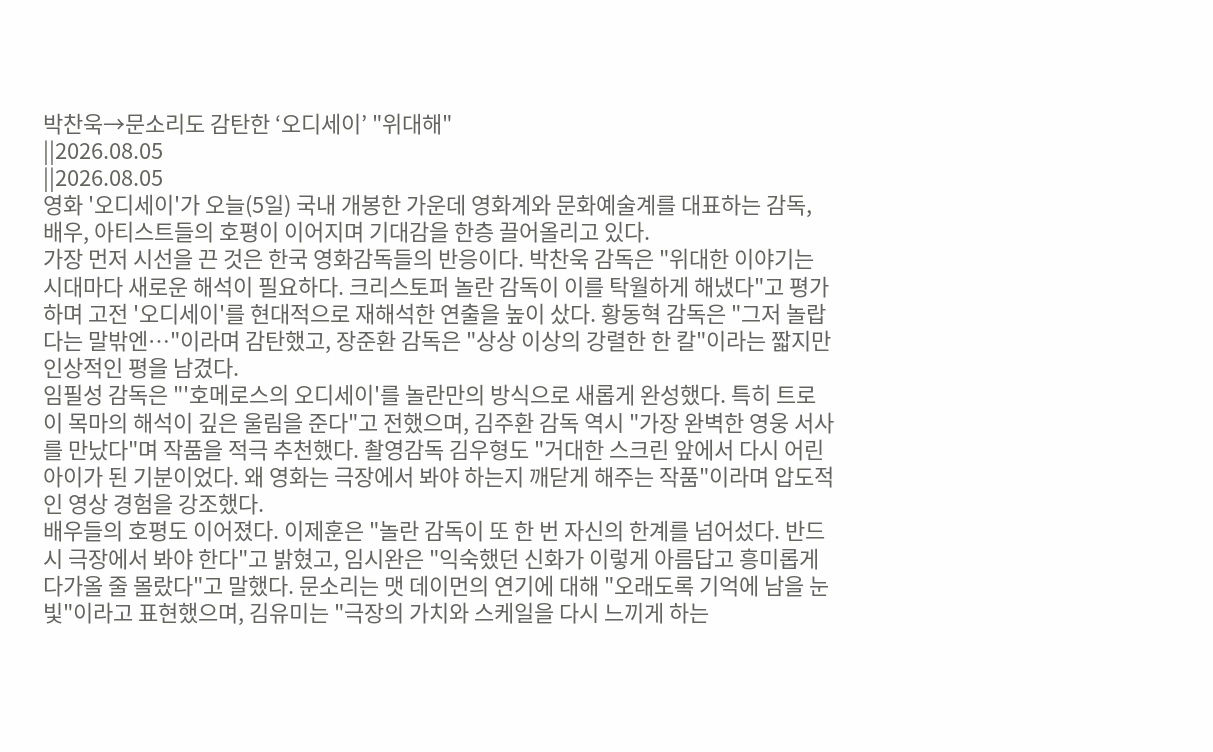박찬욱→문소리도 감탄한 ‘오디세이’ "위대해"
||2026.08.05
||2026.08.05
영화 '오디세이'가 오늘(5일) 국내 개봉한 가운데 영화계와 문화예술계를 대표하는 감독, 배우, 아티스트들의 호평이 이어지며 기대감을 한층 끌어올리고 있다.
가장 먼저 시선을 끈 것은 한국 영화감독들의 반응이다. 박찬욱 감독은 "위대한 이야기는 시대마다 새로운 해석이 필요하다. 크리스토퍼 놀란 감독이 이를 탁월하게 해냈다"고 평가하며 고전 '오디세이'를 현대적으로 재해석한 연출을 높이 샀다. 황동혁 감독은 "그저 놀랍다는 말밖엔…"이라며 감탄했고, 장준환 감독은 "상상 이상의 강렬한 한 칼"이라는 짧지만 인상적인 평을 남겼다.
임필성 감독은 "'호메로스의 오디세이'를 놀란만의 방식으로 새롭게 완성했다. 특히 트로이 목마의 해석이 깊은 울림을 준다"고 전했으며, 김주환 감독 역시 "가장 완벽한 영웅 서사를 만났다"며 작품을 적극 추천했다. 촬영감독 김우형도 "거대한 스크린 앞에서 다시 어린아이가 된 기분이었다. 왜 영화는 극장에서 봐야 하는지 깨닫게 해주는 작품"이라며 압도적인 영상 경험을 강조했다.
배우들의 호평도 이어졌다. 이제훈은 "놀란 감독이 또 한 번 자신의 한계를 넘어섰다. 반드시 극장에서 봐야 한다"고 밝혔고, 임시완은 "익숙했던 신화가 이렇게 아름답고 흥미롭게 다가올 줄 몰랐다"고 말했다. 문소리는 맷 데이먼의 연기에 대해 "오래도록 기억에 남을 눈빛"이라고 표현했으며, 김유미는 "극장의 가치와 스케일을 다시 느끼게 하는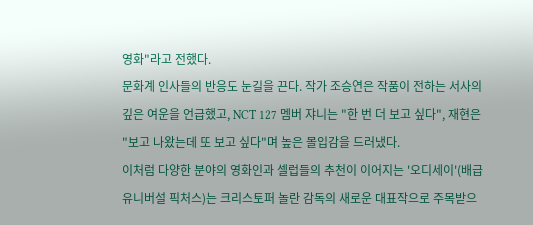영화"라고 전했다.
문화계 인사들의 반응도 눈길을 끈다. 작가 조승연은 작품이 전하는 서사의 깊은 여운을 언급했고, NCT 127 멤버 쟈니는 "한 번 더 보고 싶다", 재현은 "보고 나왔는데 또 보고 싶다"며 높은 몰입감을 드러냈다.
이처럼 다양한 분야의 영화인과 셀럽들의 추천이 이어지는 '오디세이'(배급 유니버설 픽처스)는 크리스토퍼 놀란 감독의 새로운 대표작으로 주목받으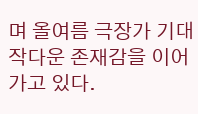며 올여름 극장가 기대작다운 존재감을 이어가고 있다.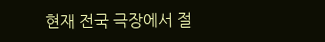현재 전국 극장에서 절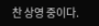찬 상영 중이다.